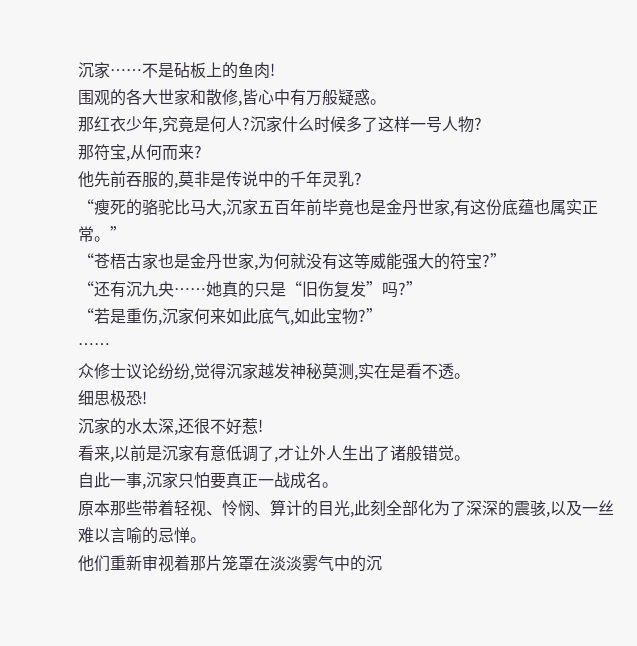沉家……不是砧板上的鱼肉!
围观的各大世家和散修,皆心中有万般疑惑。
那红衣少年,究竟是何人?沉家什么时候多了这样一号人物?
那符宝,从何而来?
他先前吞服的,莫非是传说中的千年灵乳?
“瘦死的骆驼比马大,沉家五百年前毕竟也是金丹世家,有这份底蕴也属实正常。”
“苍梧古家也是金丹世家,为何就没有这等威能强大的符宝?”
“还有沉九央……她真的只是“旧伤复发”吗?”
“若是重伤,沉家何来如此底气,如此宝物?”
……
众修士议论纷纷,觉得沉家越发神秘莫测,实在是看不透。
细思极恐!
沉家的水太深,还很不好惹!
看来,以前是沉家有意低调了,才让外人生出了诸般错觉。
自此一事,沉家只怕要真正一战成名。
原本那些带着轻视、怜悯、算计的目光,此刻全部化为了深深的震骇,以及一丝难以言喻的忌惮。
他们重新审视着那片笼罩在淡淡雾气中的沉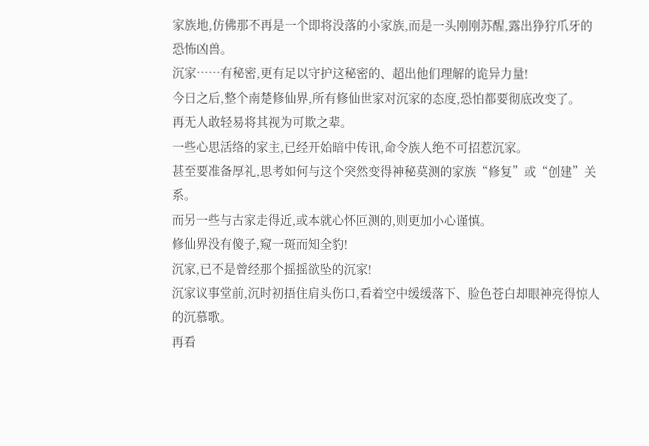家族地,仿佛那不再是一个即将没落的小家族,而是一头刚刚苏醒,露出狰狞爪牙的恐怖凶兽。
沉家……有秘密,更有足以守护这秘密的、超出他们理解的诡异力量!
今日之后,整个南楚修仙界,所有修仙世家对沉家的态度,恐怕都要彻底改变了。
再无人敢轻易将其视为可欺之辈。
一些心思活络的家主,已经开始暗中传讯,命令族人绝不可招惹沉家。
甚至要准备厚礼,思考如何与这个突然变得神秘莫测的家族“修复”或“创建”关系。
而另一些与古家走得近,或本就心怀叵测的,则更加小心谨慎。
修仙界没有傻子,窥一斑而知全豹!
沉家,已不是曾经那个摇摇欲坠的沉家!
沉家议事堂前,沉时初捂住肩头伤口,看着空中缓缓落下、脸色苍白却眼神亮得惊人的沉慕歌。
再看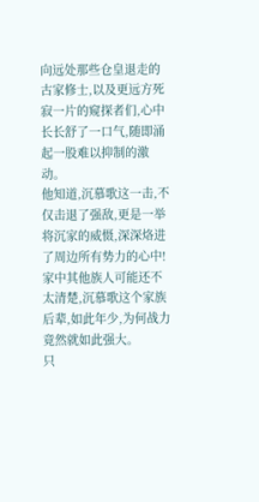向远处那些仓皇退走的古家修士,以及更远方死寂一片的窥探者们,心中长长舒了一口气,随即涌起一股难以抑制的激动。
他知道,沉慕歌这一击,不仅击退了强敌,更是一举将沉家的威慑,深深烙进了周边所有势力的心中!
家中其他族人可能还不太清楚,沉慕歌这个家族后辈,如此年少,为何战力竟然就如此强大。
只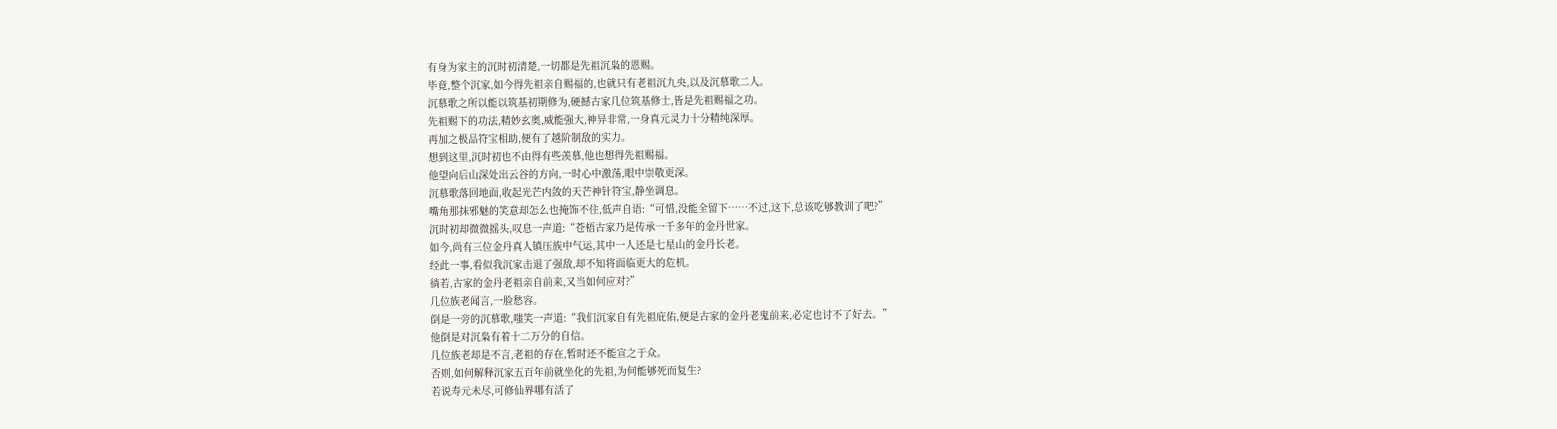有身为家主的沉时初清楚,一切都是先祖沉枭的恩赐。
毕竟,整个沉家,如今得先祖亲自赐福的,也就只有老祖沉九央,以及沉慕歌二人。
沉慕歌之所以能以筑基初期修为,硬撼古家几位筑基修士,皆是先祖赐福之功。
先祖赐下的功法,精妙玄奥,威能强大,神异非常,一身真元灵力十分精纯深厚。
再加之极品符宝相助,便有了越阶制敌的实力。
想到这里,沉时初也不由得有些羡慕,他也想得先祖赐福。
他望向后山深处出云谷的方向,一时心中激荡,眼中崇敬更深。
沉慕歌落回地面,收起光芒内敛的天芒神针符宝,静坐调息。
嘴角那抹邪魅的笑意却怎么也掩饰不住,低声自语:“可惜,没能全留下……不过,这下,总该吃够教训了吧?”
沉时初却微微摇头,叹息一声道:“苍梧古家乃是传承一千多年的金丹世家。
如今,尚有三位金丹真人镇压族中气运,其中一人还是七星山的金丹长老。
经此一事,看似我沉家击退了强敌,却不知将面临更大的危机。
徜若,古家的金丹老祖亲自前来,又当如何应对?”
几位族老闻言,一脸愁容。
倒是一旁的沉慕歌,嗤笑一声道:“我们沉家自有先祖庇佑,便是古家的金丹老鬼前来,必定也讨不了好去。”
他倒是对沉枭有着十二万分的自信。
几位族老却是不言,老祖的存在,暂时还不能宣之于众。
否则,如何解释沉家五百年前就坐化的先祖,为何能够死而复生?
若说寿元未尽,可修仙界哪有活了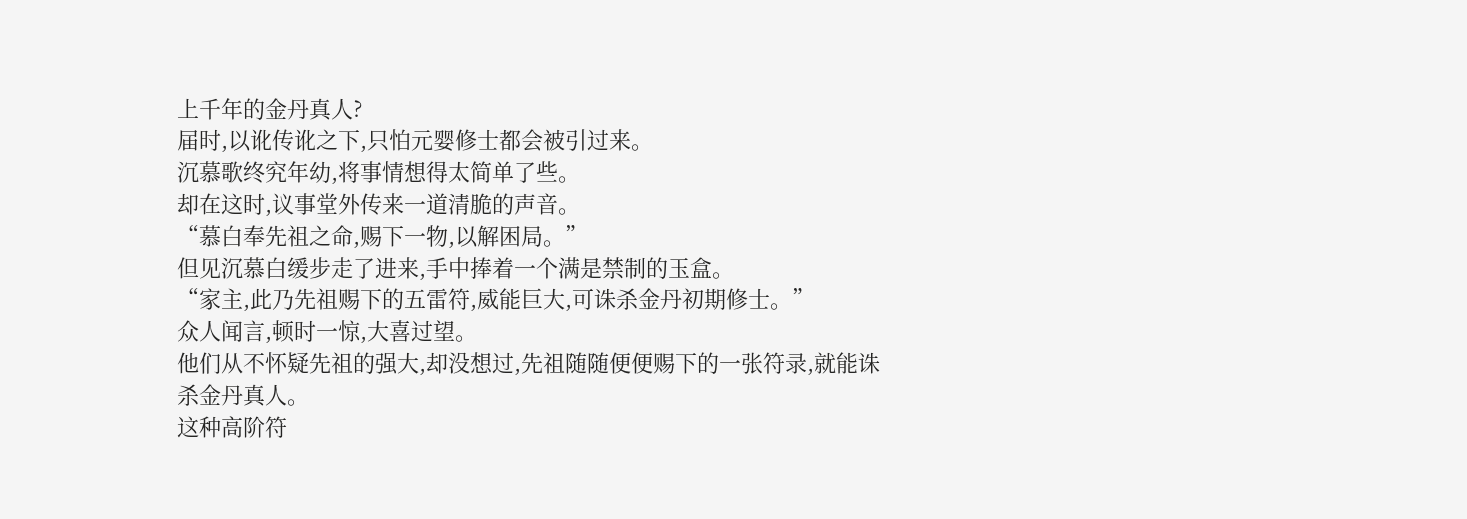上千年的金丹真人?
届时,以讹传讹之下,只怕元婴修士都会被引过来。
沉慕歌终究年幼,将事情想得太简单了些。
却在这时,议事堂外传来一道清脆的声音。
“慕白奉先祖之命,赐下一物,以解困局。”
但见沉慕白缓步走了进来,手中捧着一个满是禁制的玉盒。
“家主,此乃先祖赐下的五雷符,威能巨大,可诛杀金丹初期修士。”
众人闻言,顿时一惊,大喜过望。
他们从不怀疑先祖的强大,却没想过,先祖随随便便赐下的一张符录,就能诛杀金丹真人。
这种高阶符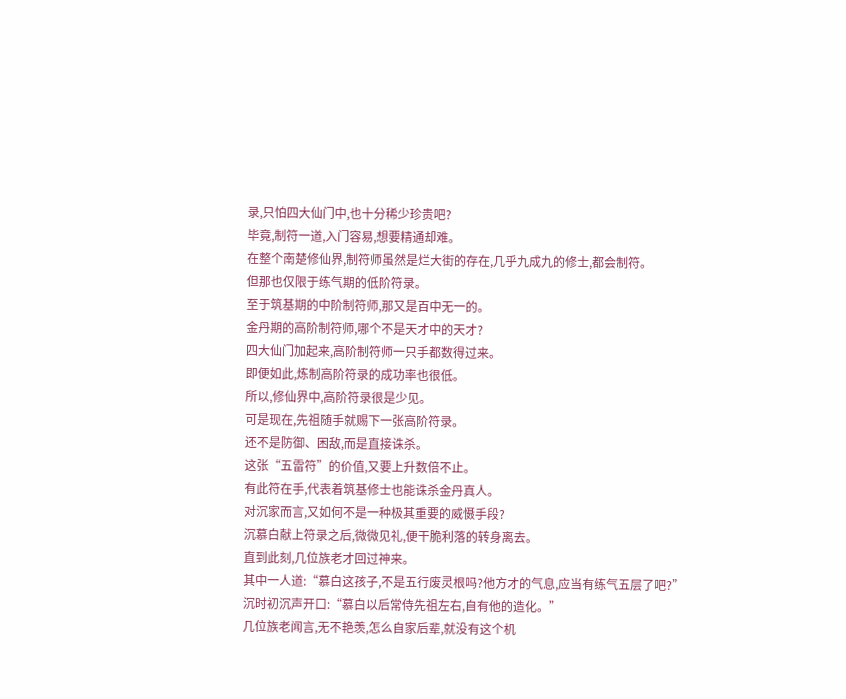录,只怕四大仙门中,也十分稀少珍贵吧?
毕竟,制符一道,入门容易,想要精通却难。
在整个南楚修仙界,制符师虽然是烂大街的存在,几乎九成九的修士,都会制符。
但那也仅限于练气期的低阶符录。
至于筑基期的中阶制符师,那又是百中无一的。
金丹期的高阶制符师,哪个不是天才中的天才?
四大仙门加起来,高阶制符师一只手都数得过来。
即便如此,炼制高阶符录的成功率也很低。
所以,修仙界中,高阶符录很是少见。
可是现在,先祖随手就赐下一张高阶符录。
还不是防御、困敌,而是直接诛杀。
这张“五雷符”的价值,又要上升数倍不止。
有此符在手,代表着筑基修士也能诛杀金丹真人。
对沉家而言,又如何不是一种极其重要的威慑手段?
沉慕白献上符录之后,微微见礼,便干脆利落的转身离去。
直到此刻,几位族老才回过神来。
其中一人道:“慕白这孩子,不是五行废灵根吗?他方才的气息,应当有练气五层了吧?”
沉时初沉声开口:“慕白以后常侍先祖左右,自有他的造化。”
几位族老闻言,无不艳羡,怎么自家后辈,就没有这个机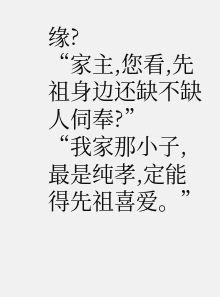缘?
“家主,您看,先祖身边还缺不缺人伺奉?”
“我家那小子,最是纯孝,定能得先祖喜爱。”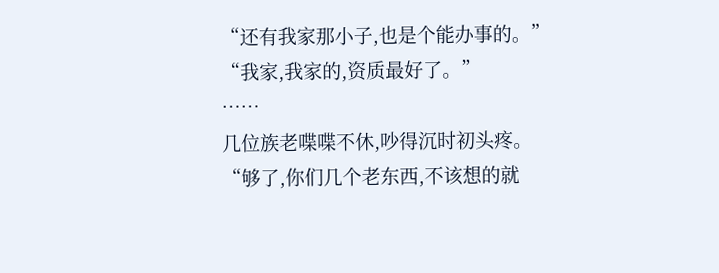“还有我家那小子,也是个能办事的。”
“我家,我家的,资质最好了。”
……
几位族老喋喋不休,吵得沉时初头疼。
“够了,你们几个老东西,不该想的就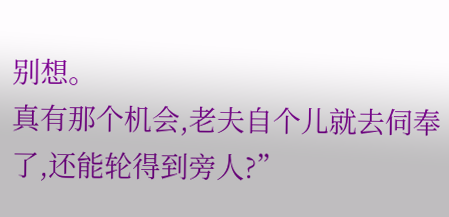别想。
真有那个机会,老夫自个儿就去伺奉了,还能轮得到旁人?”